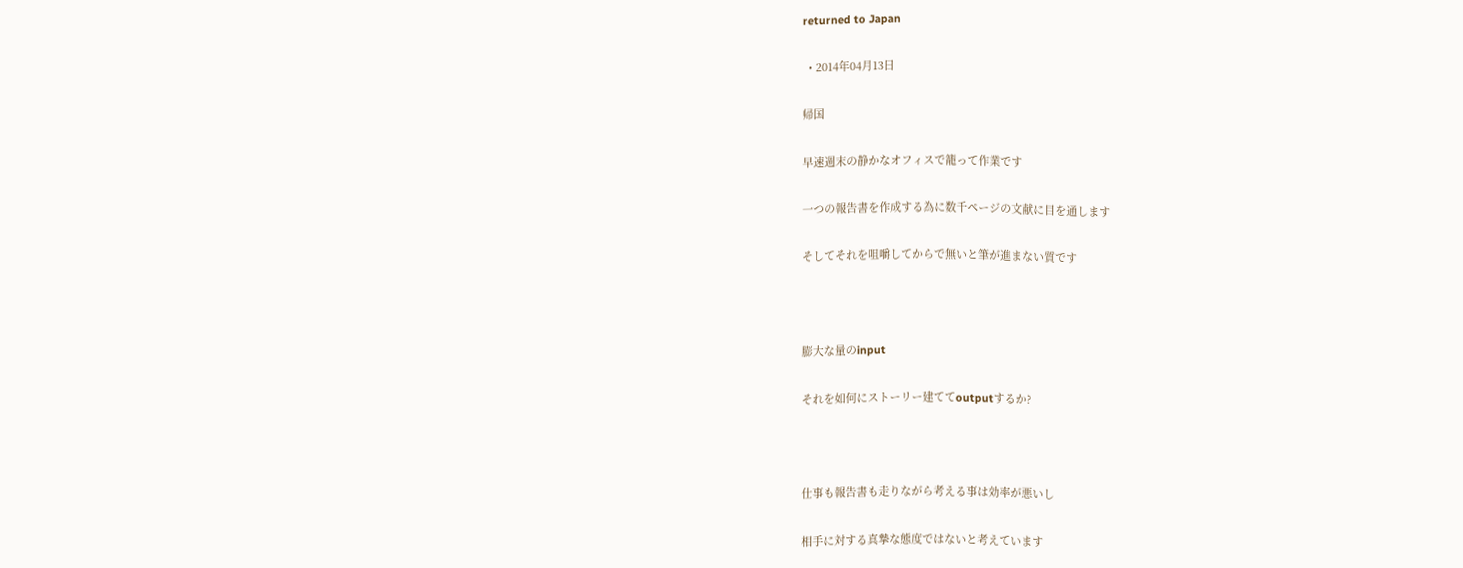returned to Japan

  • 2014年04月13日

帰国

早速週末の静かなオフィスで籠って作業です

一つの報告書を作成する為に数千ページの文献に目を通します

そしてそれを咀嚼してからで無いと筆が進まない質です



膨大な量のinput

それを如何にストーリー建ててoutputするか?



仕事も報告書も走りながら考える事は効率が悪いし

相手に対する真摯な態度ではないと考えています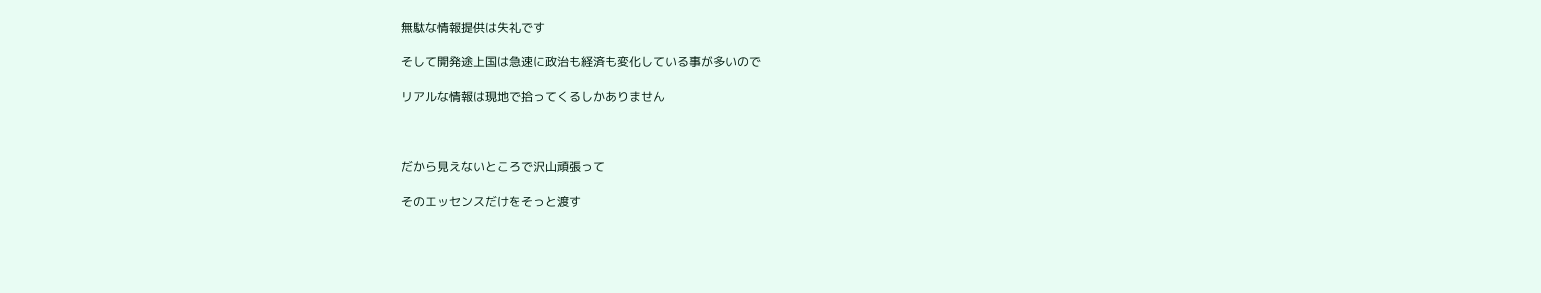無駄な情報提供は失礼です

そして開発途上国は急速に政治も経済も変化している事が多いので

リアルな情報は現地で拾ってくるしかありません



だから見えないところで沢山頑張って

そのエッセンスだけをそっと渡す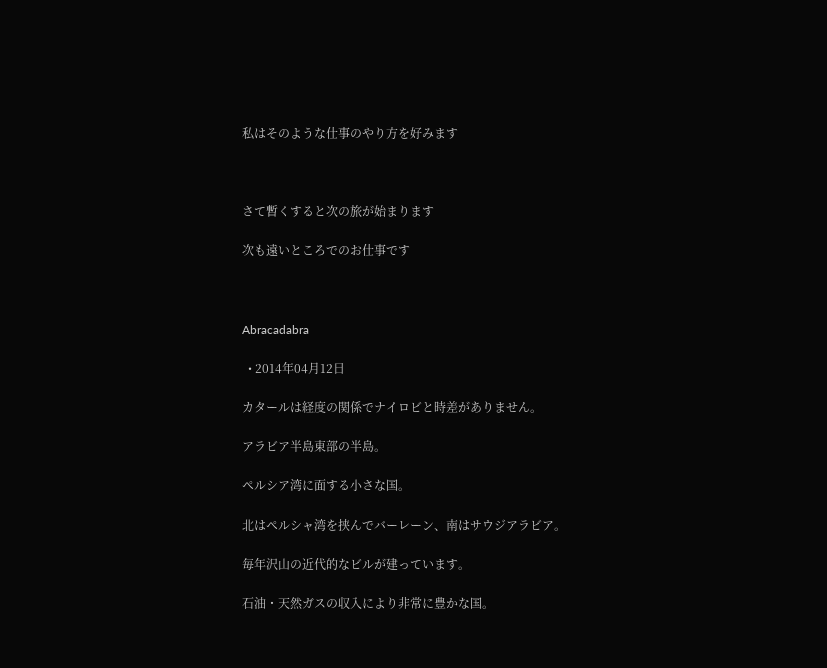私はそのような仕事のやり方を好みます



さて暫くすると次の旅が始まります

次も遠いところでのお仕事です



Abracadabra

  • 2014年04月12日

カタールは経度の関係でナイロビと時差がありません。

アラビア半島東部の半島。

ペルシア湾に面する小さな国。

北はペルシャ湾を挟んでバーレーン、南はサウジアラビア。

毎年沢山の近代的なビルが建っています。

石油・天然ガスの収入により非常に豊かな国。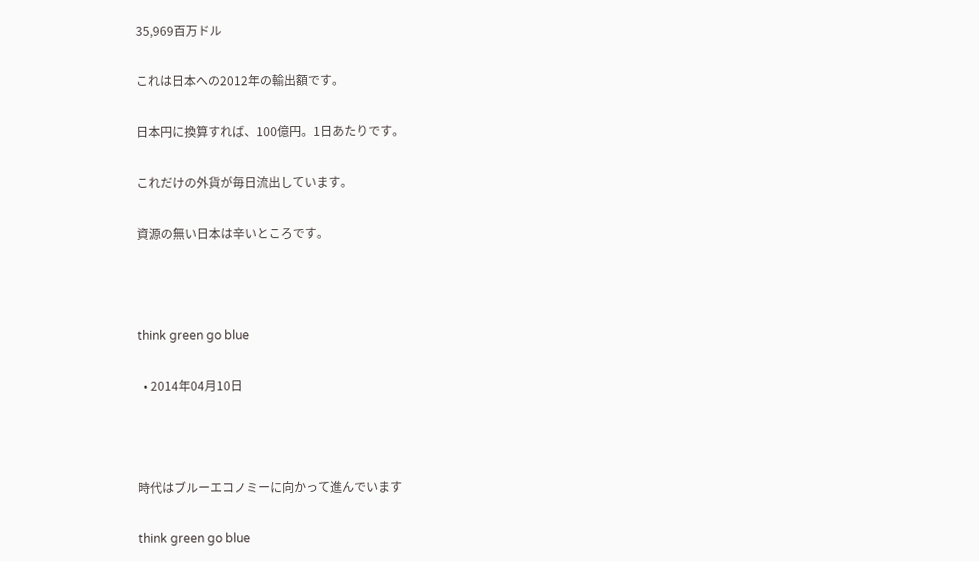35,969百万ドル

これは日本への2012年の輸出額です。

日本円に換算すれば、100億円。1日あたりです。

これだけの外貨が毎日流出しています。

資源の無い日本は辛いところです。



think green go blue

  • 2014年04月10日



時代はブルーエコノミーに向かって進んでいます

think green go blue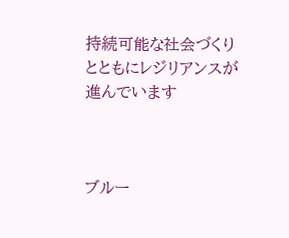持続可能な社会づくりとともにレジリアンスが進んでいます



ブルー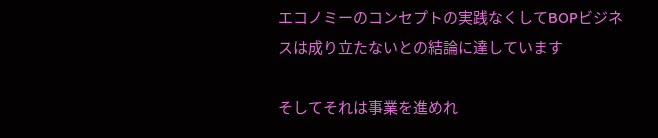エコノミーのコンセプトの実践なくしてBOPビジネスは成り立たないとの結論に達しています

そしてそれは事業を進めれ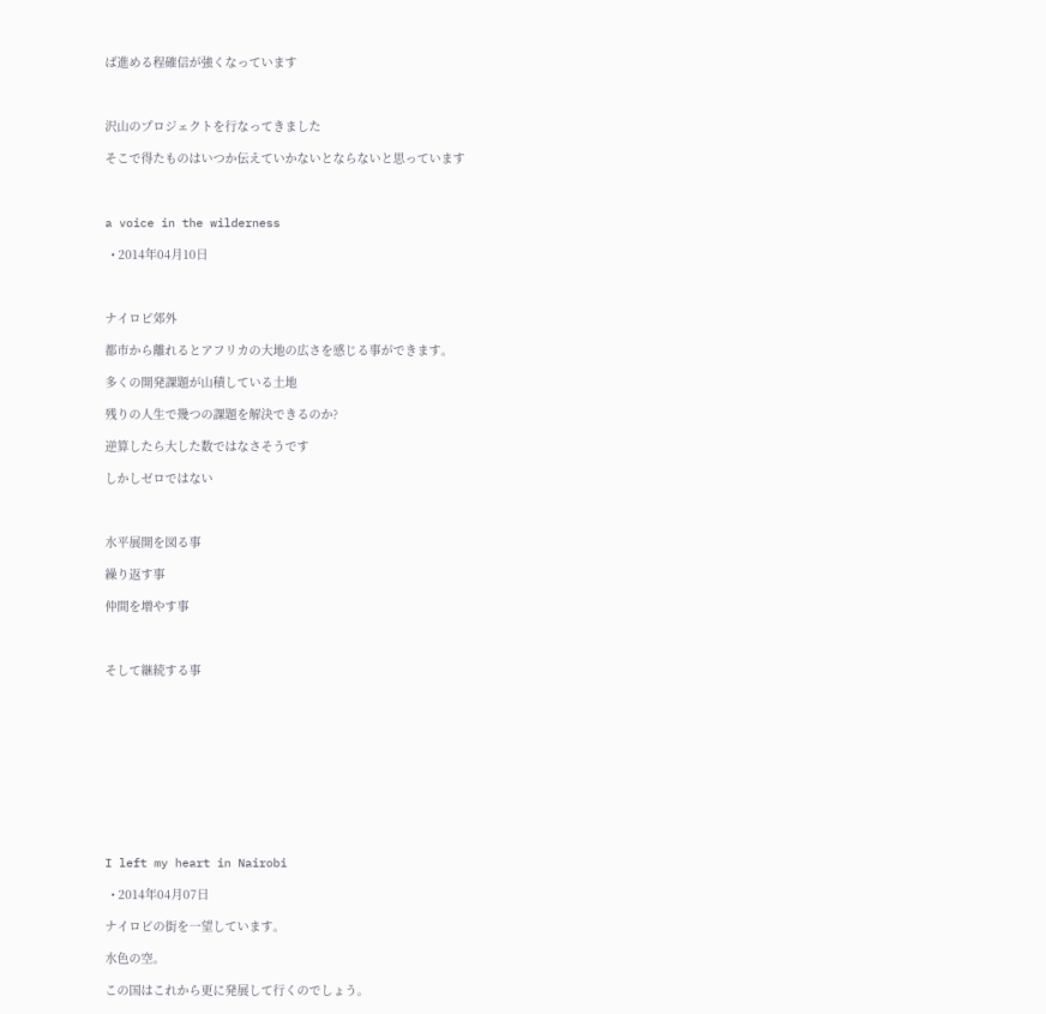ば進める程確信が強くなっています



沢山のプロジェクトを行なってきました

そこで得たものはいつか伝えていかないとならないと思っています



a voice in the wilderness

  • 2014年04月10日



ナイロビ郊外

都市から離れるとアフリカの大地の広さを感じる事ができます。

多くの開発課題が山積している土地

残りの人生で幾つの課題を解決できるのか?

逆算したら大した数ではなさそうです

しかしゼロではない



水平展開を図る事

繰り返す事

仲間を増やす事



そして継続する事











I left my heart in Nairobi

  • 2014年04月07日

ナイロビの街を一望しています。

水色の空。

この国はこれから更に発展して行くのでしょう。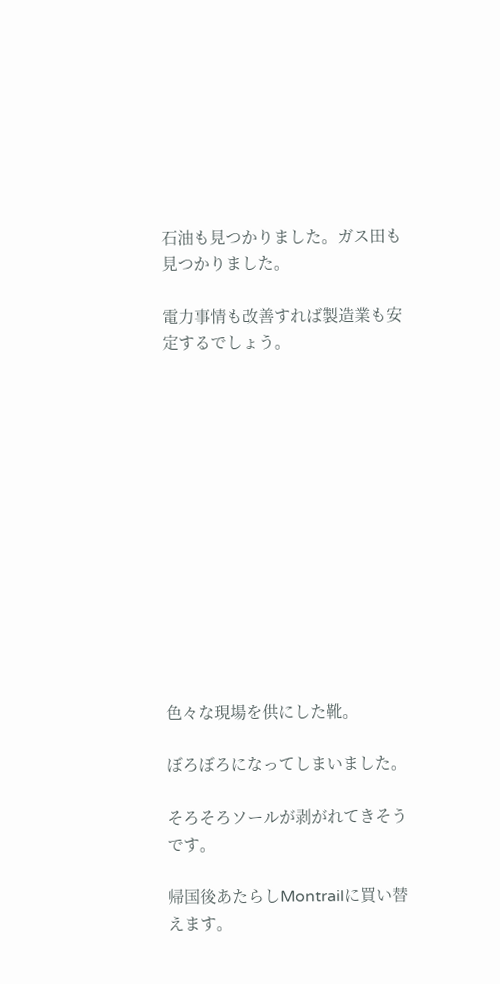石油も見つかりました。ガス田も見つかりました。

電力事情も改善すれば製造業も安定するでしょう。













色々な現場を供にした靴。

ぼろぼろになってしまいました。

そろそろソールが剥がれてきそうです。

帰国後あたらしMontrailに買い替えます。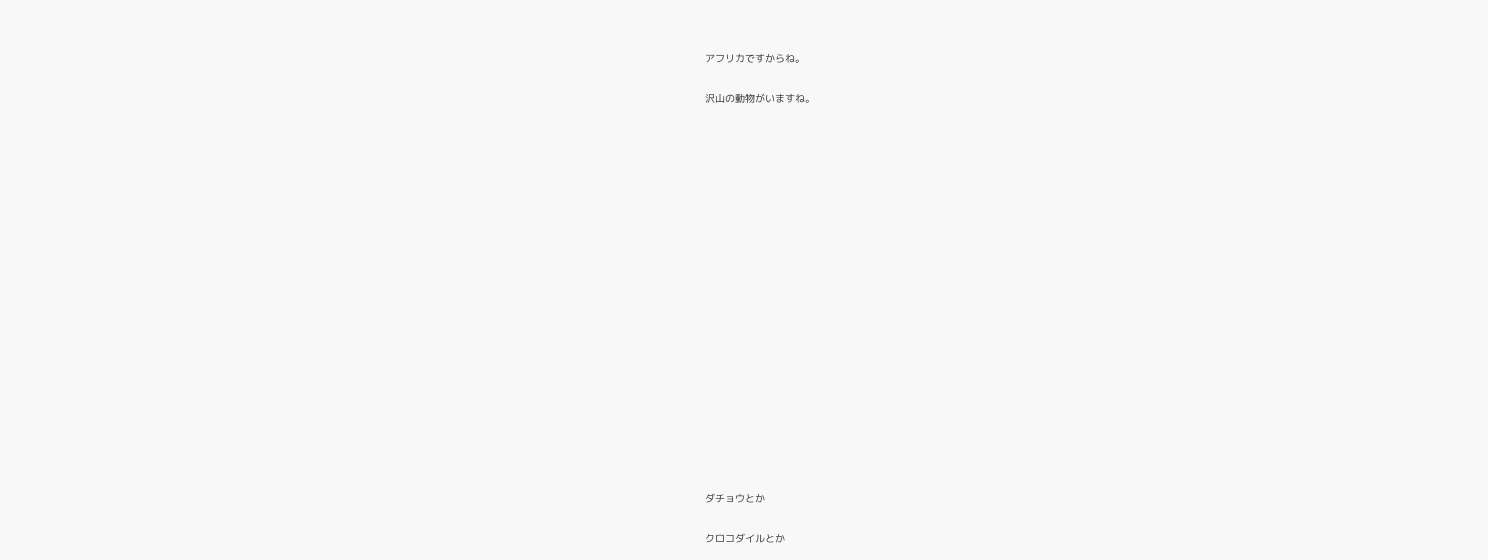アフリカですからね。

沢山の動物がいますね。



















ダチョウとか

クロコダイルとか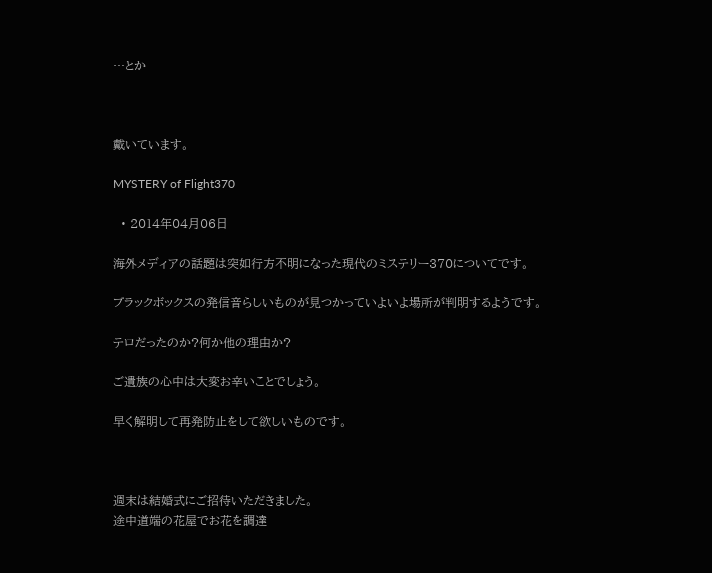…とか



戴いています。

MYSTERY of Flight370

  • 2014年04月06日

海外メディアの話題は突如行方不明になった現代のミステリー370についてです。

ブラックボックスの発信音らしいものが見つかっていよいよ場所が判明するようです。

テロだったのか?何か他の理由か?

ご遺族の心中は大変お辛いことでしょう。

早く解明して再発防止をして欲しいものです。



週末は結婚式にご招待いただきました。
途中道端の花屋でお花を調達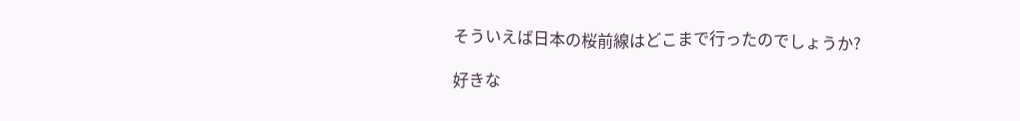そういえば日本の桜前線はどこまで行ったのでしょうか?

好きな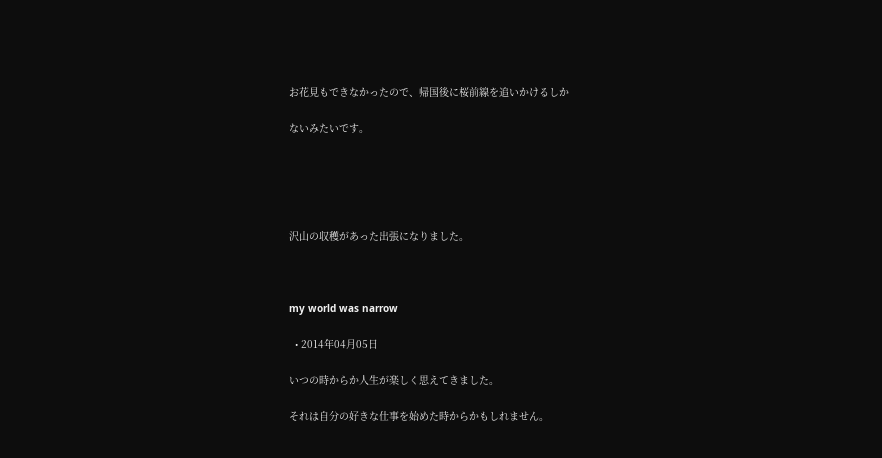お花見もできなかったので、帰国後に桜前線を追いかけるしか

ないみたいです。





沢山の収穫があった出張になりました。



my world was narrow

  • 2014年04月05日

いつの時からか人生が楽しく思えてきました。

それは自分の好きな仕事を始めた時からかもしれません。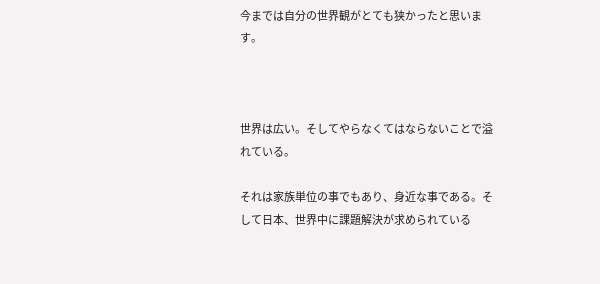今までは自分の世界観がとても狭かったと思います。



世界は広い。そしてやらなくてはならないことで溢れている。

それは家族単位の事でもあり、身近な事である。そして日本、世界中に課題解決が求められている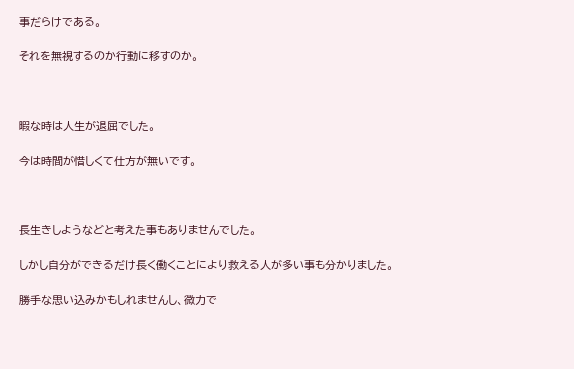事だらけである。

それを無視するのか行動に移すのか。



暇な時は人生が退屈でした。

今は時間が惜しくて仕方が無いです。



長生きしようなどと考えた事もありませんでした。

しかし自分ができるだけ長く働くことにより救える人が多い事も分かりました。

勝手な思い込みかもしれませんし、微力で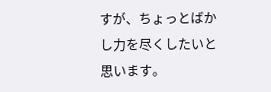すが、ちょっとばかし力を尽くしたいと思います。